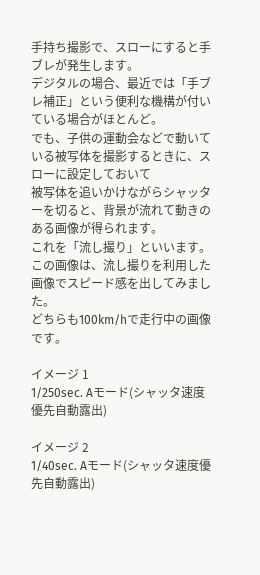手持ち撮影で、スローにすると手ブレが発生します。
デジタルの場合、最近では「手ブレ補正」という便利な機構が付いている場合がほとんど。
でも、子供の運動会などで動いている被写体を撮影するときに、スローに設定しておいて
被写体を追いかけながらシャッターを切ると、背景が流れて動きのある画像が得られます。
これを「流し撮り」といいます。
この画像は、流し撮りを利用した画像でスピード感を出してみました。
どちらも100km/hで走行中の画像です。

イメージ 1
1/250sec. Aモード(シャッタ速度優先自動露出)

イメージ 2
1/40sec. Aモード(シャッタ速度優先自動露出)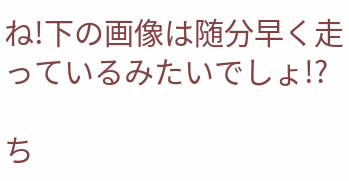ね!下の画像は随分早く走っているみたいでしょ!?

ち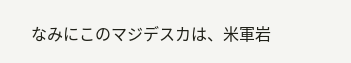なみにこのマジデスカは、米軍岩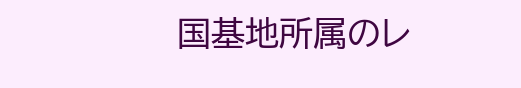国基地所属のレ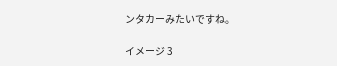ンタカーみたいですね。

イメージ 3